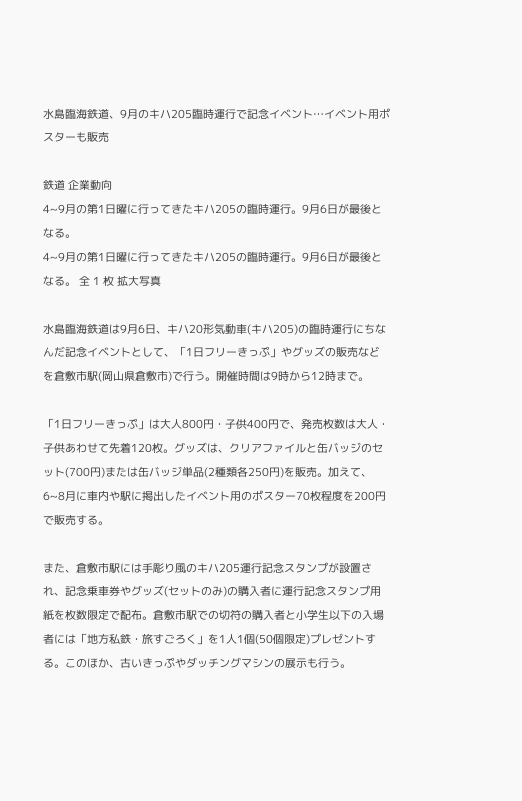水島臨海鉄道、9月のキハ205臨時運行で記念イベント…イベント用ポスターも販売

鉄道 企業動向
4~9月の第1日曜に行ってきたキハ205の臨時運行。9月6日が最後となる。
4~9月の第1日曜に行ってきたキハ205の臨時運行。9月6日が最後となる。 全 1 枚 拡大写真

水島臨海鉄道は9月6日、キハ20形気動車(キハ205)の臨時運行にちなんだ記念イベントとして、「1日フリーきっぷ」やグッズの販売などを倉敷市駅(岡山県倉敷市)で行う。開催時間は9時から12時まで。

「1日フリーきっぷ」は大人800円・子供400円で、発売枚数は大人・子供あわせて先着120枚。グッズは、クリアファイルと缶バッジのセット(700円)または缶バッジ単品(2種類各250円)を販売。加えて、6~8月に車内や駅に掲出したイベント用のポスター70枚程度を200円で販売する。

また、倉敷市駅には手彫り風のキハ205運行記念スタンプが設置され、記念乗車券やグッズ(セットのみ)の購入者に運行記念スタンプ用紙を枚数限定で配布。倉敷市駅での切符の購入者と小学生以下の入場者には「地方私鉄・旅すごろく」を1人1個(50個限定)プレゼントする。このほか、古いきっぷやダッチングマシンの展示も行う。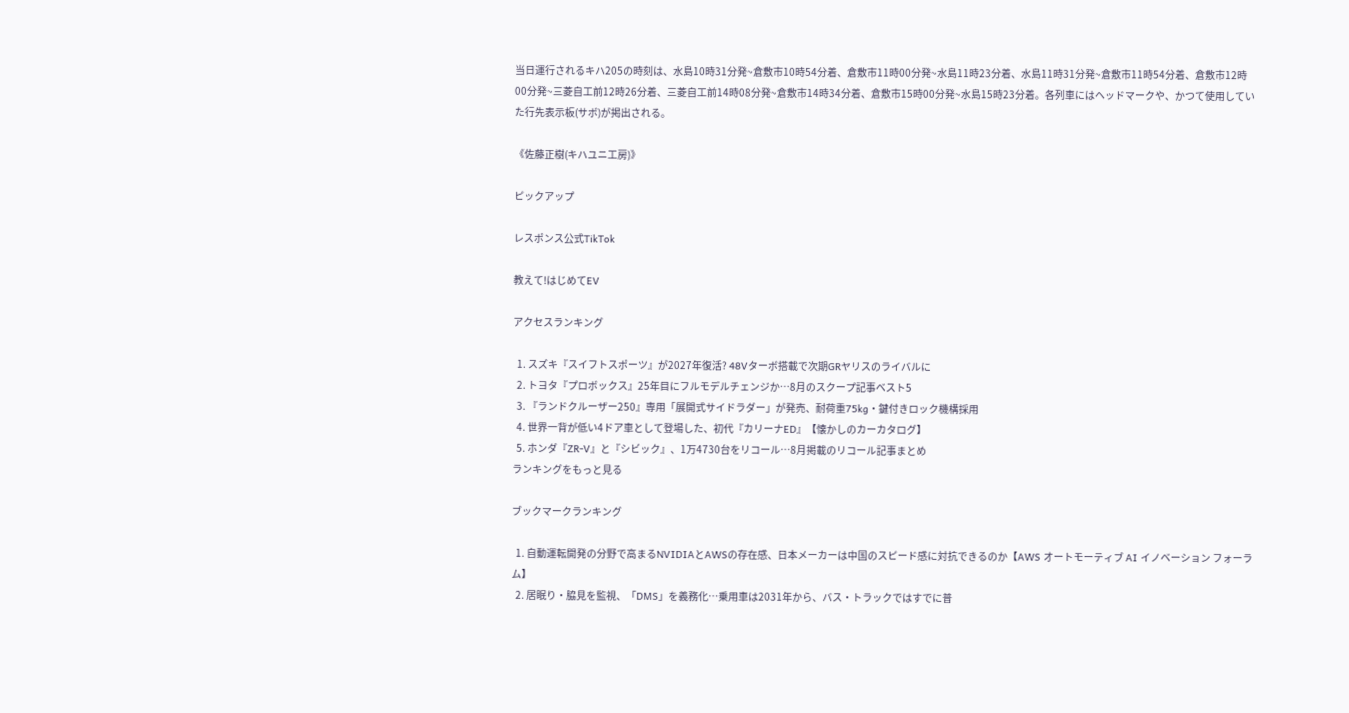当日運行されるキハ205の時刻は、水島10時31分発~倉敷市10時54分着、倉敷市11時00分発~水島11時23分着、水島11時31分発~倉敷市11時54分着、倉敷市12時00分発~三菱自工前12時26分着、三菱自工前14時08分発~倉敷市14時34分着、倉敷市15時00分発~水島15時23分着。各列車にはヘッドマークや、かつて使用していた行先表示板(サボ)が掲出される。

《佐藤正樹(キハユニ工房)》

ピックアップ

レスポンス公式TikTok

教えて!はじめてEV

アクセスランキング

  1. スズキ『スイフトスポーツ』が2027年復活? 48Vターボ搭載で次期GRヤリスのライバルに
  2. トヨタ『プロボックス』25年目にフルモデルチェンジか…8月のスクープ記事ベスト5
  3. 『ランドクルーザー250』専用「展開式サイドラダー」が発売、耐荷重75kg・鍵付きロック機構採用
  4. 世界一背が低い4ドア車として登場した、初代『カリーナED』【懐かしのカーカタログ】
  5. ホンダ『ZR-V』と『シビック』、1万4730台をリコール…8月掲載のリコール記事まとめ
ランキングをもっと見る

ブックマークランキング

  1. 自動運転開発の分野で高まるNVIDIAとAWSの存在感、日本メーカーは中国のスピード感に対抗できるのか【AWS オートモーティブ AI イノベーション フォーラム】
  2. 居眠り・脇見を監視、「DMS」を義務化…乗用車は2031年から、バス・トラックではすでに普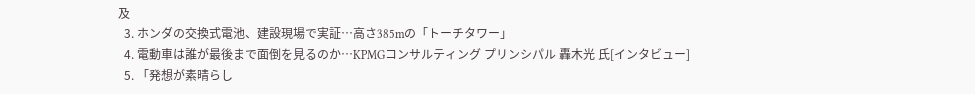及
  3. ホンダの交換式電池、建設現場で実証…高さ385mの「トーチタワー」
  4. 電動車は誰が最後まで面倒を見るのか…KPMGコンサルティング プリンシパル 轟木光 氏[インタビュー]
  5. 「発想が素晴らし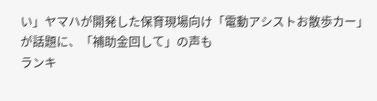い」ヤマハが開発した保育現場向け「電動アシストお散歩カー」が話題に、「補助金回して」の声も
ランキ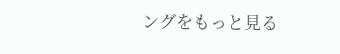ングをもっと見る